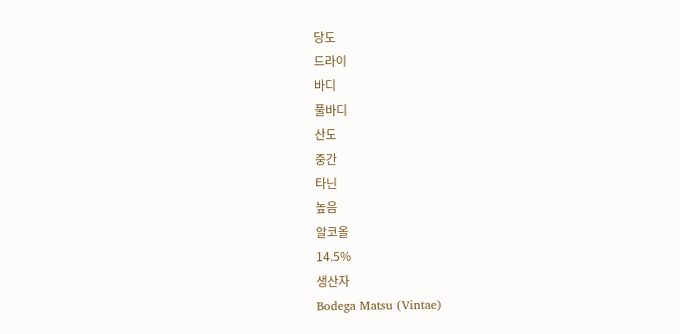당도
드라이
바디
풀바디
산도
중간
타닌
높음
알코올
14.5%
생산자
Bodega Matsu (Vintae)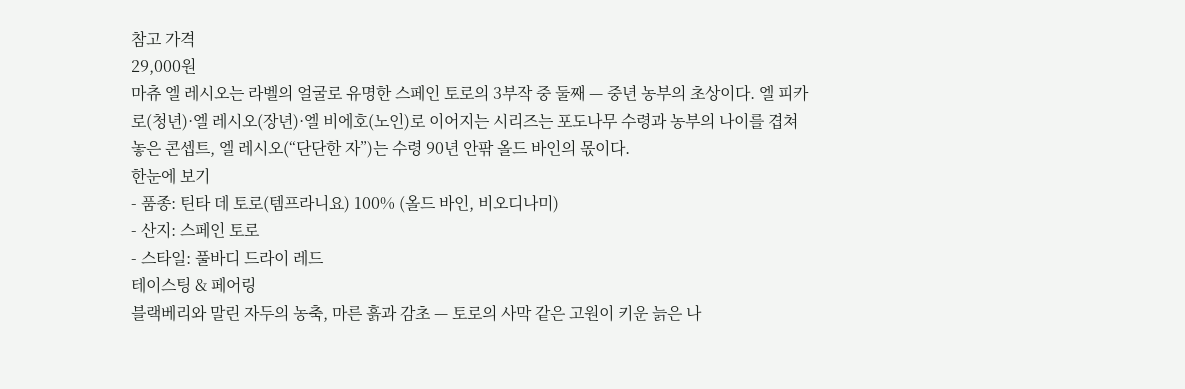참고 가격
29,000원
마츄 엘 레시오는 라벨의 얼굴로 유명한 스페인 토로의 3부작 중 둘째 — 중년 농부의 초상이다. 엘 피카로(청년)·엘 레시오(장년)·엘 비에호(노인)로 이어지는 시리즈는 포도나무 수령과 농부의 나이를 겹쳐놓은 콘셉트, 엘 레시오(“단단한 자”)는 수령 90년 안팎 올드 바인의 몫이다.
한눈에 보기
- 품종: 틴타 데 토로(템프라니요) 100% (올드 바인, 비오디나미)
- 산지: 스페인 토로
- 스타일: 풀바디 드라이 레드
테이스팅 & 페어링
블랙베리와 말린 자두의 농축, 마른 흙과 감초 — 토로의 사막 같은 고원이 키운 늙은 나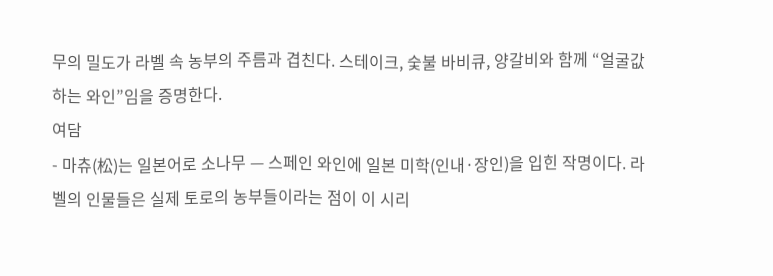무의 밀도가 라벨 속 농부의 주름과 겹친다. 스테이크, 숯불 바비큐, 양갈비와 함께 “얼굴값 하는 와인”임을 증명한다.
여담
- 마츄(松)는 일본어로 소나무 — 스페인 와인에 일본 미학(인내·장인)을 입힌 작명이다. 라벨의 인물들은 실제 토로의 농부들이라는 점이 이 시리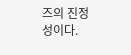즈의 진정성이다.